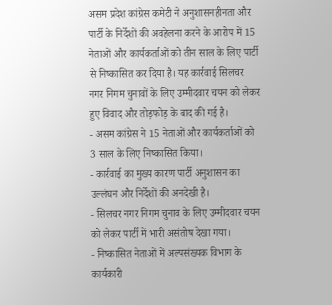असम प्रदेश कांग्रेस कमेटी ने अनुशासनहीनता और पार्टी के निर्देशों की अवहेलना करने के आरोप में 15 नेताओं और कार्यकर्ताओं को तीन साल के लिए पार्टी से निष्कासित कर दिया है। यह कार्रवाई सिलचर नगर निगम चुनावों के लिए उम्मीदवार चयन को लेकर हुए विवाद और तोड़फोड़ के बाद की गई है।
- असम कांग्रेस ने 15 नेताओं और कार्यकर्ताओं को 3 साल के लिए निष्कासित किया।
- कार्रवाई का मुख्य कारण पार्टी अनुशासन का उल्लंघन और निर्देशों की अनदेखी है।
- सिलचर नगर निगम चुनाव के लिए उम्मीदवार चयन को लेकर पार्टी में भारी असंतोष देखा गया।
- निष्कासित नेताओं में अल्पसंख्यक विभाग के कार्यकारी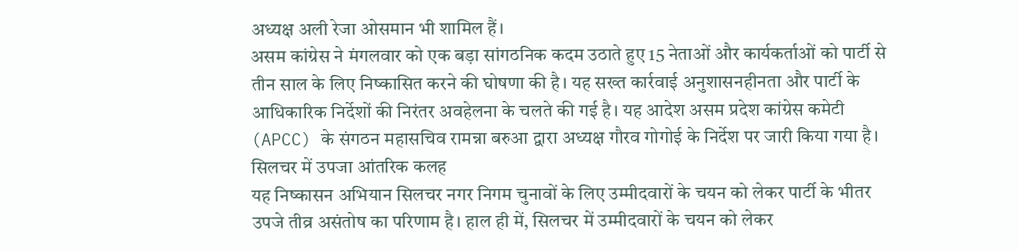अध्यक्ष अली रेजा ओसमान भी शामिल हैं।
असम कांग्रेस ने मंगलवार को एक बड़ा सांगठनिक कदम उठाते हुए 15 नेताओं और कार्यकर्ताओं को पार्टी से तीन साल के लिए निष्कासित करने की घोषणा की है। यह सख्त कार्रवाई अनुशासनहीनता और पार्टी के आधिकारिक निर्देशों की निरंतर अवहेलना के चलते की गई है। यह आदेश असम प्रदेश कांग्रेस कमेटी (APCC) के संगठन महासचिव रामन्ना बरुआ द्वारा अध्यक्ष गौरव गोगोई के निर्देश पर जारी किया गया है।
सिलचर में उपजा आंतरिक कलह
यह निष्कासन अभियान सिलचर नगर निगम चुनावों के लिए उम्मीदवारों के चयन को लेकर पार्टी के भीतर उपजे तीव्र असंतोष का परिणाम है। हाल ही में, सिलचर में उम्मीदवारों के चयन को लेकर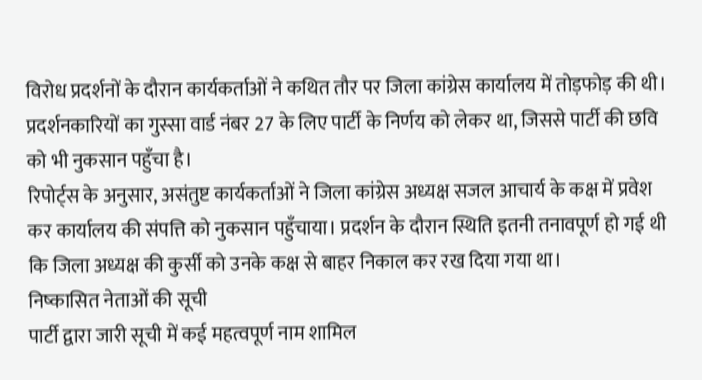विरोध प्रदर्शनों के दौरान कार्यकर्ताओं ने कथित तौर पर जिला कांग्रेस कार्यालय में तोड़फोड़ की थी। प्रदर्शनकारियों का गुस्सा वार्ड नंबर 27 के लिए पार्टी के निर्णय को लेकर था, जिससे पार्टी की छवि को भी नुकसान पहुँचा है।
रिपोर्ट्स के अनुसार, असंतुष्ट कार्यकर्ताओं ने जिला कांग्रेस अध्यक्ष सजल आचार्य के कक्ष में प्रवेश कर कार्यालय की संपत्ति को नुकसान पहुँचाया। प्रदर्शन के दौरान स्थिति इतनी तनावपूर्ण हो गई थी कि जिला अध्यक्ष की कुर्सी को उनके कक्ष से बाहर निकाल कर रख दिया गया था।
निष्कासित नेताओं की सूची
पार्टी द्वारा जारी सूची में कई महत्वपूर्ण नाम शामिल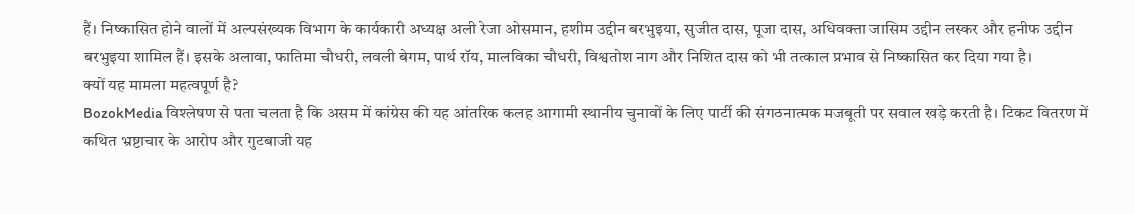हैं। निष्कासित होने वालों में अल्पसंख्यक विभाग के कार्यकारी अध्यक्ष अली रेजा ओसमान, हशीम उद्दीन बरभुइया, सुजीत दास, पूजा दास, अधिवक्ता जासिम उद्दीन लस्कर और हनीफ उद्दीन बरभुइया शामिल हैं। इसके अलावा, फातिमा चौधरी, लवली बेगम, पार्थ रॉय, मालविका चौधरी, विश्वतोश नाग और निशित दास को भी तत्काल प्रभाव से निष्कासित कर दिया गया है।
क्यों यह मामला महत्वपूर्ण है?
BozokMedia विश्लेषण से पता चलता है कि असम में कांग्रेस की यह आंतरिक कलह आगामी स्थानीय चुनावों के लिए पार्टी की संगठनात्मक मजबूती पर सवाल खड़े करती है। टिकट वितरण में कथित भ्रष्टाचार के आरोप और गुटबाजी यह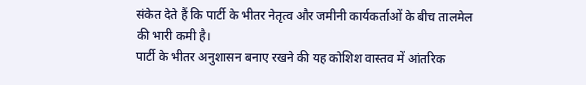संकेत देते हैं कि पार्टी के भीतर नेतृत्व और जमीनी कार्यकर्ताओं के बीच तालमेल की भारी कमी है।
पार्टी के भीतर अनुशासन बनाए रखने की यह कोशिश वास्तव में आंतरिक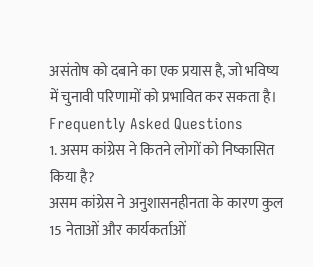असंतोष को दबाने का एक प्रयास है, जो भविष्य में चुनावी परिणामों को प्रभावित कर सकता है।
Frequently Asked Questions
1. असम कांग्रेस ने कितने लोगों को निष्कासित किया है?
असम कांग्रेस ने अनुशासनहीनता के कारण कुल 15 नेताओं और कार्यकर्ताओं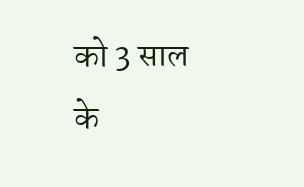को 3 साल के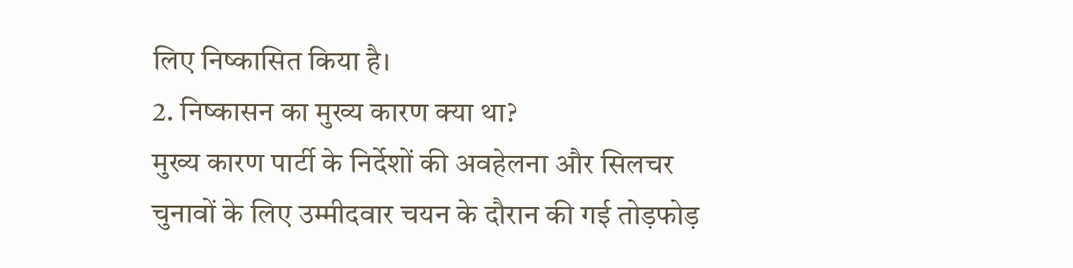लिए निष्कासित किया है।
2. निष्कासन का मुख्य कारण क्या था?
मुख्य कारण पार्टी के निर्देशों की अवहेलना और सिलचर चुनावों के लिए उम्मीदवार चयन के दौरान की गई तोड़फोड़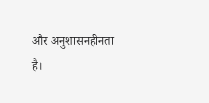और अनुशासनहीनता है।